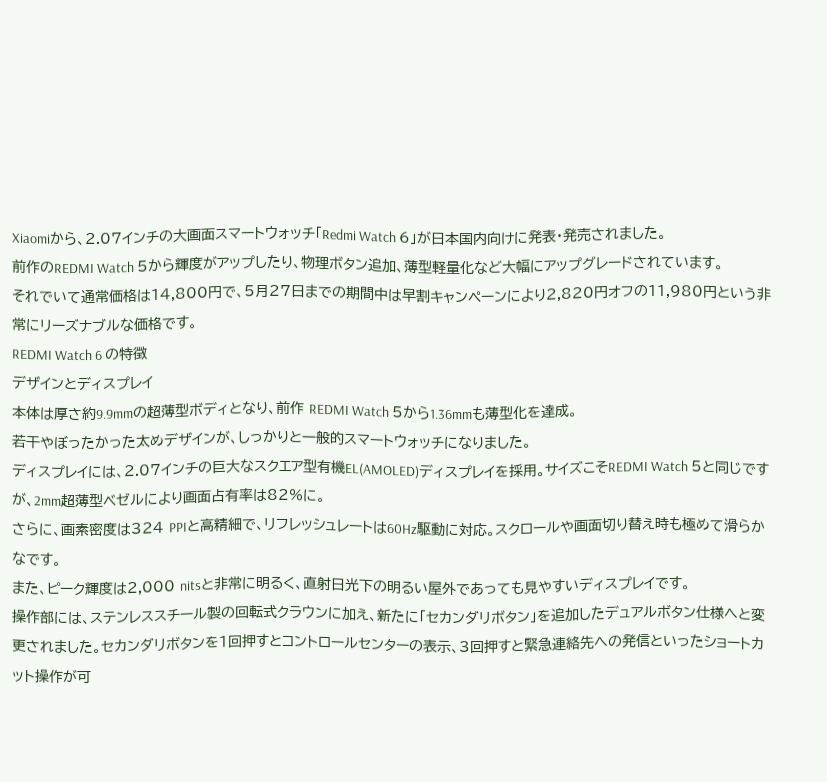Xiaomiから、2.07インチの大画面スマートウォッチ「Redmi Watch 6」が日本国内向けに発表・発売されました。
前作のREDMI Watch 5から輝度がアップしたり、物理ボタン追加、薄型軽量化など大幅にアップグレードされています。
それでいて通常価格は14,800円で、5月27日までの期間中は早割キャンペーンにより2,820円オフの11,980円という非常にリーズナブルな価格です。
REDMI Watch 6 の特徴
デザインとディスプレイ
本体は厚さ約9.9mmの超薄型ボディとなり、前作 REDMI Watch 5から1.36mmも薄型化を達成。
若干やぼったかった太めデザインが、しっかりと一般的スマートウォッチになりました。
ディスプレイには、2.07インチの巨大なスクエア型有機EL(AMOLED)ディスプレイを採用。サイズこそREDMI Watch 5と同じですが、2mm超薄型ベゼルにより画面占有率は82%に。
さらに、画素密度は324 PPIと高精細で、リフレッシュレートは60Hz駆動に対応。スクロールや画面切り替え時も極めて滑らかなです。
また、ピーク輝度は2,000 nitsと非常に明るく、直射日光下の明るい屋外であっても見やすいディスプレイです。
操作部には、ステンレススチール製の回転式クラウンに加え、新たに「セカンダリボタン」を追加したデュアルボタン仕様へと変更されました。セカンダリボタンを1回押すとコントロールセンターの表示、3回押すと緊急連絡先への発信といったショートカット操作が可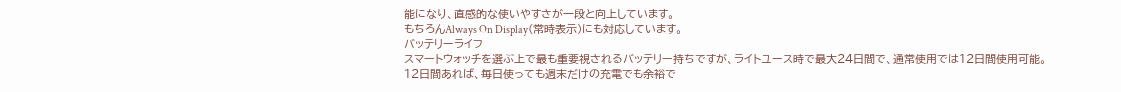能になり、直感的な使いやすさが一段と向上しています。
もちろんAlways On Display(常時表示)にも対応しています。
バッテリーライフ
スマートウォッチを選ぶ上で最も重要視されるバッテリー持ちですが、ライトユース時で最大24日間で、通常使用では12日間使用可能。
12日間あれば、毎日使っても週末だけの充電でも余裕で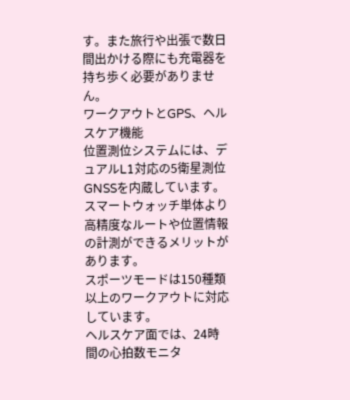す。また旅行や出張で数日間出かける際にも充電器を持ち歩く必要がありません。
ワークアウトとGPS、ヘルスケア機能
位置測位システムには、デュアルL1対応の5衛星測位GNSSを内蔵しています。
スマートウォッチ単体より高精度なルートや位置情報の計測ができるメリットがあります。
スポーツモードは150種類以上のワークアウトに対応しています。
ヘルスケア面では、24時間の心拍数モニタ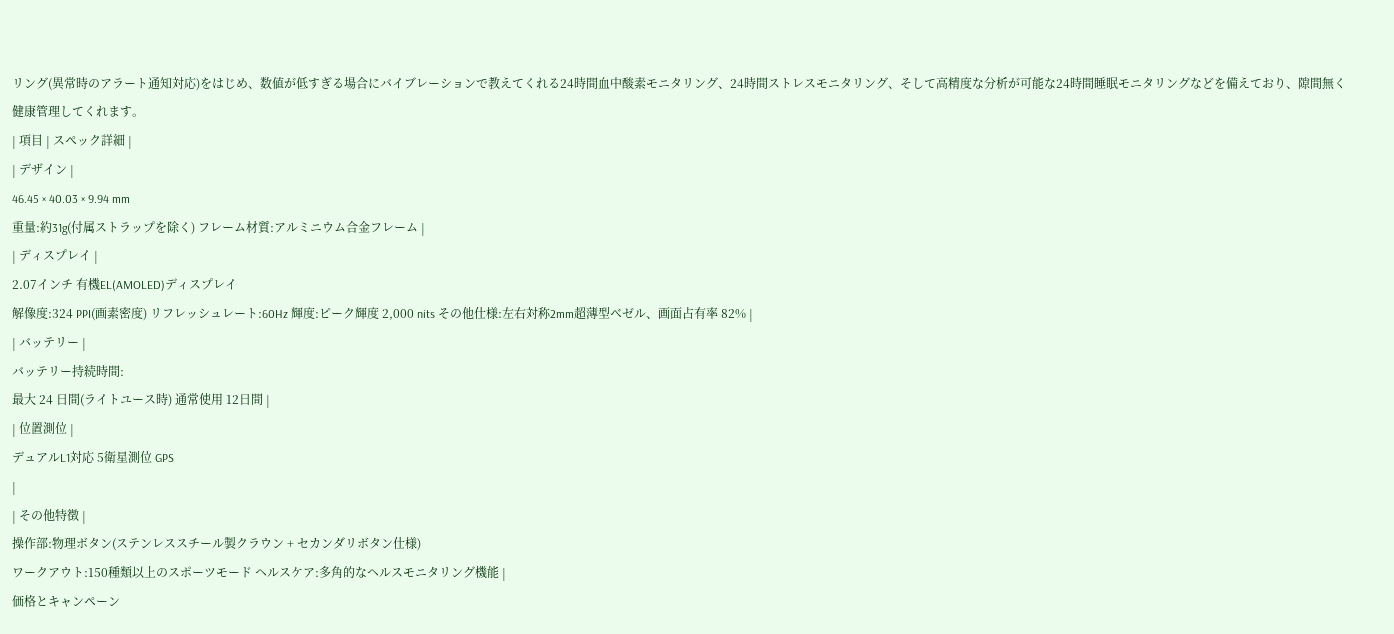リング(異常時のアラート通知対応)をはじめ、数値が低すぎる場合にバイブレーションで教えてくれる24時間血中酸素モニタリング、24時間ストレスモニタリング、そして高精度な分析が可能な24時間睡眠モニタリングなどを備えており、隙間無く健康管理してくれます。
| 項目 | スペック詳細 |
| デザイン |
46.45 × 40.03 × 9.94 mm
重量:約31g(付属ストラップを除く) フレーム材質:アルミニウム合金フレーム |
| ディスプレイ |
2.07インチ 有機EL(AMOLED)ディスプレイ
解像度:324 PPI(画素密度) リフレッシュレート:60Hz 輝度:ピーク輝度 2,000 nits その他仕様:左右対称2mm超薄型ベゼル、画面占有率 82% |
| バッテリー |
バッテリー持続時間:
最大 24 日間(ライトユース時) 通常使用 12日間 |
| 位置測位 |
デュアルL1対応 5衛星測位 GPS
|
| その他特徴 |
操作部:物理ボタン(ステンレススチール製クラウン + セカンダリボタン仕様)
ワークアウト:150種類以上のスポーツモード ヘルスケア:多角的なヘルスモニタリング機能 |
価格とキャンペーン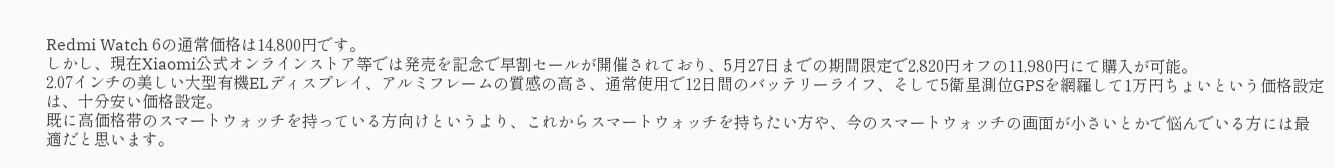Redmi Watch 6の通常価格は14,800円です。
しかし、現在Xiaomi公式オンラインストア等では発売を記念で早割セールが開催されており、5月27日までの期間限定で2,820円オフの11,980円にて購入が可能。
2.07インチの美しい大型有機ELディスプレイ、アルミフレームの質感の高さ、通常使用で12日間のバッテリーライフ、そして5衛星測位GPSを網羅して1万円ちょいという価格設定は、十分安い価格設定。
既に高価格帯のスマートウォッチを持っている方向けというより、これからスマートウォッチを持ちたい方や、今のスマートウォッチの画面が小さいとかで悩んでいる方には最適だと思います。